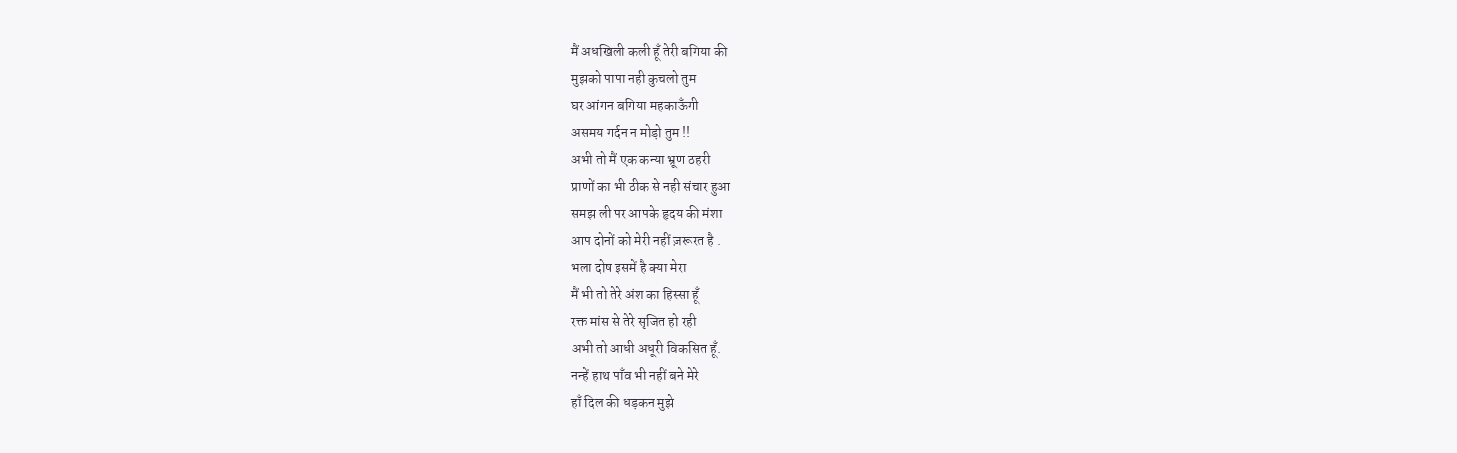मैं अधखिली कली हूँ तेरी बगिया की
मुझको पापा नही कुचलो तुम
घर आंगन बगिया महकाऊँगी
असमय गर्दन न मोड़ो तुम !!
अभी तो मैं एक कन्या भ्रूण ठहरी
प्राणों का भी ठीक से नही संचार हुआ
समझ ली पर आपके हृदय की मंशा
आप दोनों को मेरी नहीं ज़रूरत है .
भला दोष इसमें है क्या मेरा
मैं भी तो तेरे अंश का हिस्सा हूँ
रक्त मांस से तेरे सृजित हो रही
अभी तो आधी अधूरी विकसित हूँ.
नन्हें हाथ पाँव भी नहीं बने मेरे
हाँ दिल की धड़कन मुझे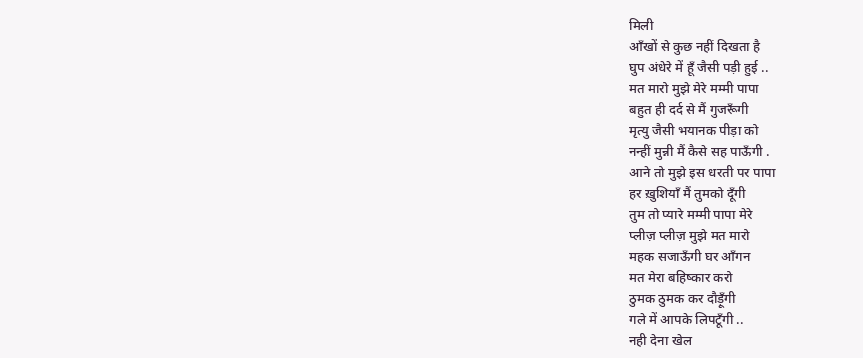मिली
आँखों से कुछ नहीं दिखता है
घुप अंधेरे में हूँ जैसी पड़ी हुई ..
मत मारो मुझे मेरे मम्मी पापा
बहुत ही दर्द से मैं गुजरूँगी
मृत्यु जैसी भयानक पीड़ा को
नन्हीं मुन्नी मैं कैसे सह पाऊँगी .
आने तो मुझे इस धरती पर पापा
हर ख़ुशियाँ मैं तुमको दूँगी
तुम तो प्यारे मम्मी पापा मेरे
प्लीज़ प्लीज़ मुझे मत मारो
महक सजाऊँगी घर आँगन
मत मेरा बहिष्कार करो
ठुमक ठुमक कर दौड़ूँगी
गले में आपके लिपटूँगी ..
नही देना खेल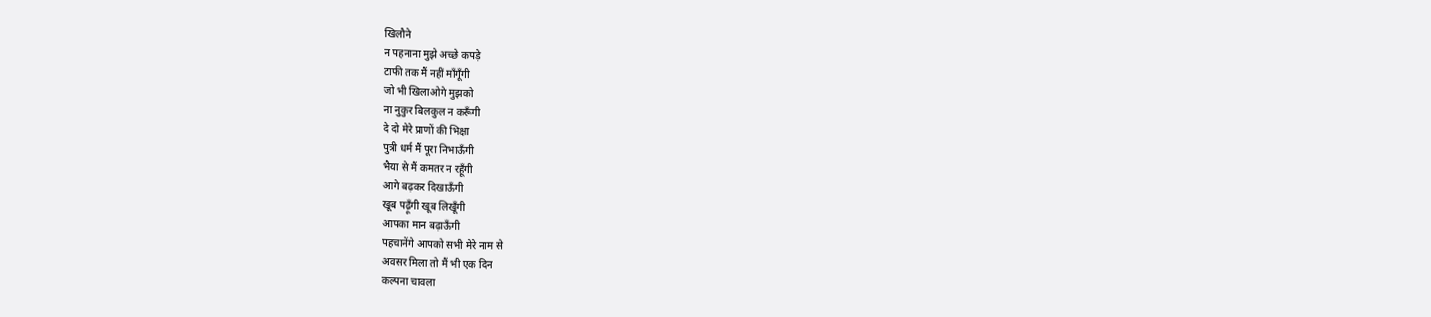खिलौने
न पहनाना मुझे अच्छे कपड़े
टाफी तक मैं नहीं माँगूँगी
जो भी खिलाओगे मुझको
ना नुकुर बिलकुल न करूँगी
दे दो मेरे प्राणों की भिक्षा
पुत्री धर्म मैं पूरा निभाऊँगी
भैया से मैं कमतर न रहूँगी
आगे बढ़कर दिखाऊँगी
खूब पढ़ूँगी खूब लिखूँगी
आपका मान बढ़ाऊँगी
पहचानेंगे आपको सभी मेरे नाम से
अवसर मिला तो मैं भी एक दिन
कल्पना चावला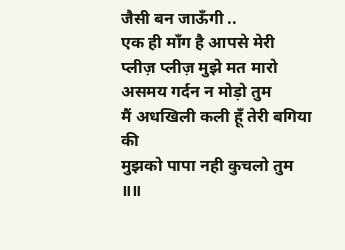जैसी बन जाऊँगी ..
एक ही माँग है आपसे मेरी
प्लीज़ प्लीज़ मुझे मत मारो
असमय गर्दन न मोड़ो तुम
मैं अधखिली कली हूँ तेरी बगिया की
मुझको पापा नही कुचलो तुम ॥॥